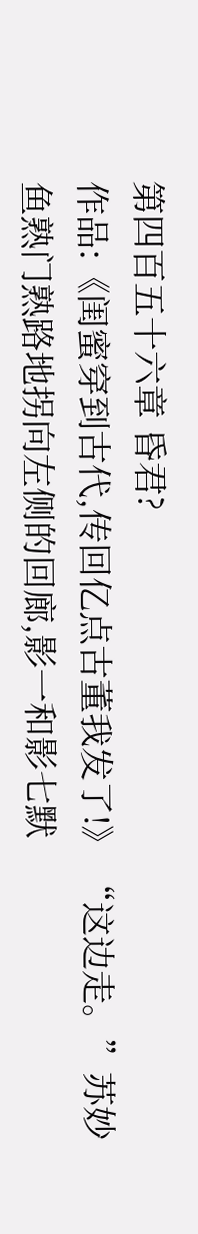第四百五十六章 昏君?
作品:《闺蜜穿到古代,传回亿点古董我发了!》 “这边走。”苏妙鱼熟门熟路地拐向左侧的回廊,影一和影七默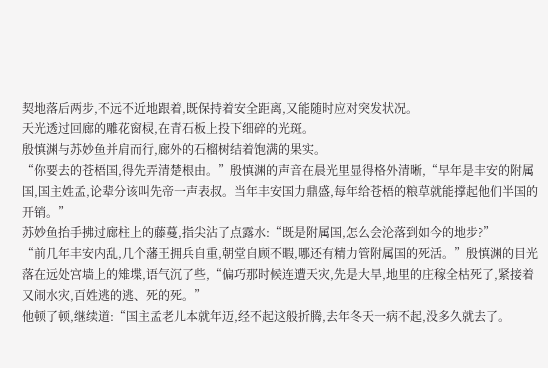契地落后两步,不远不近地跟着,既保持着安全距离,又能随时应对突发状况。
天光透过回廊的雕花窗棂,在青石板上投下细碎的光斑。
殷慎渊与苏妙鱼并肩而行,廊外的石榴树结着饱满的果实。
“你要去的苍梧国,得先弄清楚根由。”殷慎渊的声音在晨光里显得格外清晰,“早年是丰安的附属国,国主姓孟,论辈分该叫先帝一声表叔。当年丰安国力鼎盛,每年给苍梧的粮草就能撑起他们半国的开销。”
苏妙鱼抬手拂过廊柱上的藤蔓,指尖沾了点露水:“既是附属国,怎么会沦落到如今的地步?”
“前几年丰安内乱,几个藩王拥兵自重,朝堂自顾不暇,哪还有精力管附属国的死活。”殷慎渊的目光落在远处宫墙上的雉堞,语气沉了些,“偏巧那时候连遭天灾,先是大旱,地里的庄稼全枯死了,紧接着又闹水灾,百姓逃的逃、死的死。”
他顿了顿,继续道:“国主孟老儿本就年迈,经不起这般折腾,去年冬天一病不起,没多久就去了。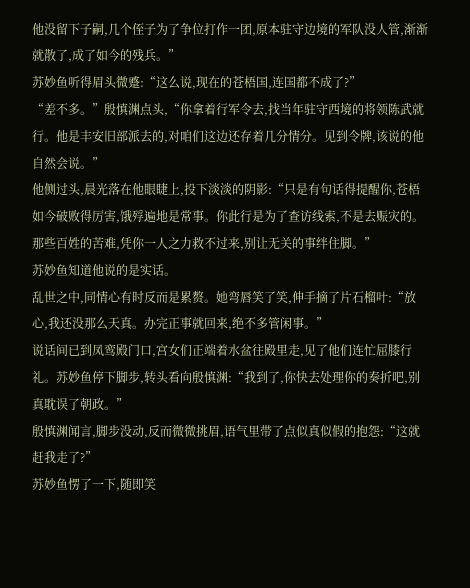他没留下子嗣,几个侄子为了争位打作一团,原本驻守边境的军队没人管,渐渐就散了,成了如今的残兵。”
苏妙鱼听得眉头微蹙:“这么说,现在的苍梧国,连国都不成了?”
“差不多。”殷慎渊点头,“你拿着行军令去,找当年驻守西境的将领陈武就行。他是丰安旧部派去的,对咱们这边还存着几分情分。见到令牌,该说的他自然会说。”
他侧过头,晨光落在他眼睫上,投下淡淡的阴影:“只是有句话得提醒你,苍梧如今破败得厉害,饿殍遍地是常事。你此行是为了查访线索,不是去赈灾的。那些百姓的苦难,凭你一人之力救不过来,别让无关的事绊住脚。”
苏妙鱼知道他说的是实话。
乱世之中,同情心有时反而是累赘。她弯唇笑了笑,伸手摘了片石榴叶:“放心,我还没那么天真。办完正事就回来,绝不多管闲事。”
说话间已到凤鸾殿门口,宫女们正端着水盆往殿里走,见了他们连忙屈膝行礼。苏妙鱼停下脚步,转头看向殷慎渊:“我到了,你快去处理你的奏折吧,别真耽误了朝政。”
殷慎渊闻言,脚步没动,反而微微挑眉,语气里带了点似真似假的抱怨:“这就赶我走了?”
苏妙鱼愣了一下,随即笑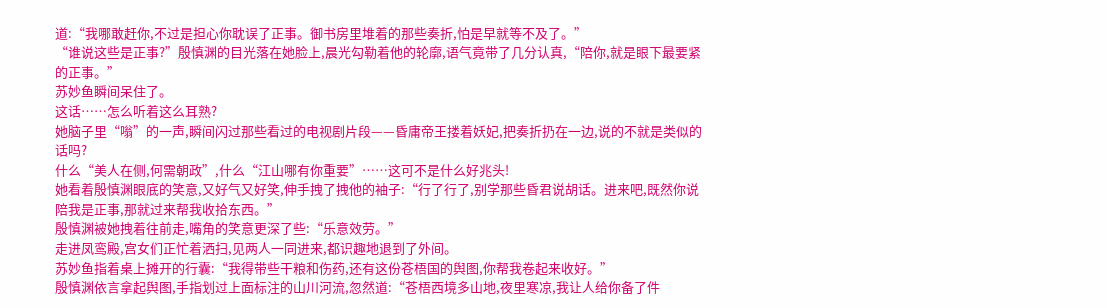道:“我哪敢赶你,不过是担心你耽误了正事。御书房里堆着的那些奏折,怕是早就等不及了。”
“谁说这些是正事?”殷慎渊的目光落在她脸上,晨光勾勒着他的轮廓,语气竟带了几分认真,“陪你,就是眼下最要紧的正事。”
苏妙鱼瞬间呆住了。
这话……怎么听着这么耳熟?
她脑子里“嗡”的一声,瞬间闪过那些看过的电视剧片段——昏庸帝王搂着妖妃,把奏折扔在一边,说的不就是类似的话吗?
什么“美人在侧,何需朝政”,什么“江山哪有你重要”……这可不是什么好兆头!
她看着殷慎渊眼底的笑意,又好气又好笑,伸手拽了拽他的袖子:“行了行了,别学那些昏君说胡话。进来吧,既然你说陪我是正事,那就过来帮我收拾东西。”
殷慎渊被她拽着往前走,嘴角的笑意更深了些:“乐意效劳。”
走进凤鸾殿,宫女们正忙着洒扫,见两人一同进来,都识趣地退到了外间。
苏妙鱼指着桌上摊开的行囊:“我得带些干粮和伤药,还有这份苍梧国的舆图,你帮我卷起来收好。”
殷慎渊依言拿起舆图,手指划过上面标注的山川河流,忽然道:“苍梧西境多山地,夜里寒凉,我让人给你备了件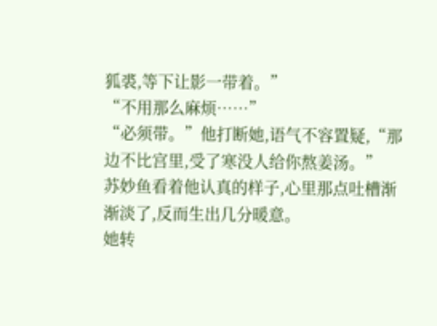狐裘,等下让影一带着。”
“不用那么麻烦……”
“必须带。”他打断她,语气不容置疑,“那边不比宫里,受了寒没人给你熬姜汤。”
苏妙鱼看着他认真的样子,心里那点吐槽渐渐淡了,反而生出几分暖意。
她转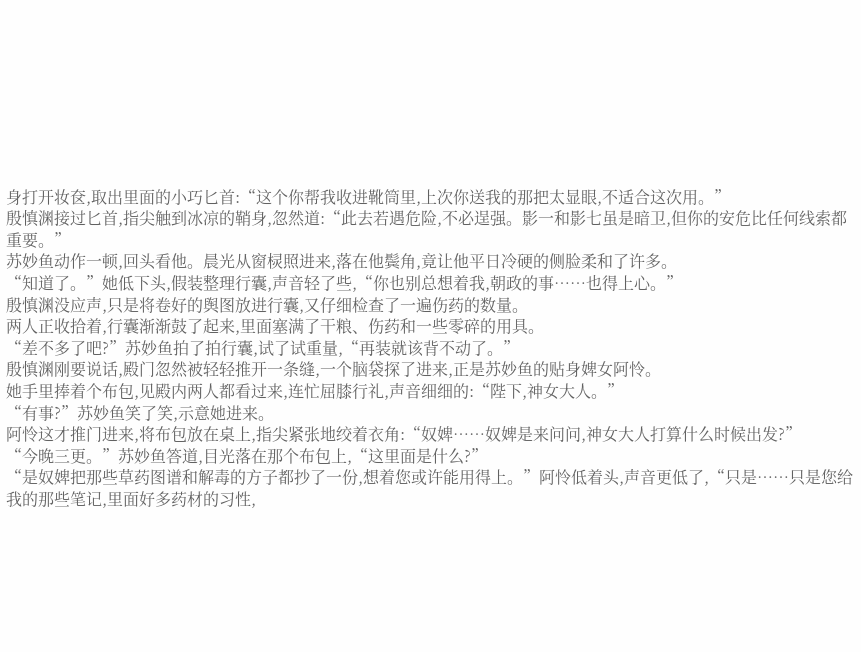身打开妆奁,取出里面的小巧匕首:“这个你帮我收进靴筒里,上次你送我的那把太显眼,不适合这次用。”
殷慎渊接过匕首,指尖触到冰凉的鞘身,忽然道:“此去若遇危险,不必逞强。影一和影七虽是暗卫,但你的安危比任何线索都重要。”
苏妙鱼动作一顿,回头看他。晨光从窗棂照进来,落在他鬓角,竟让他平日冷硬的侧脸柔和了许多。
“知道了。”她低下头,假装整理行囊,声音轻了些,“你也别总想着我,朝政的事……也得上心。”
殷慎渊没应声,只是将卷好的舆图放进行囊,又仔细检查了一遍伤药的数量。
两人正收拾着,行囊渐渐鼓了起来,里面塞满了干粮、伤药和一些零碎的用具。
“差不多了吧?”苏妙鱼拍了拍行囊,试了试重量,“再装就该背不动了。”
殷慎渊刚要说话,殿门忽然被轻轻推开一条缝,一个脑袋探了进来,正是苏妙鱼的贴身婢女阿怜。
她手里捧着个布包,见殿内两人都看过来,连忙屈膝行礼,声音细细的:“陛下,神女大人。”
“有事?”苏妙鱼笑了笑,示意她进来。
阿怜这才推门进来,将布包放在桌上,指尖紧张地绞着衣角:“奴婢……奴婢是来问问,神女大人打算什么时候出发?”
“今晚三更。”苏妙鱼答道,目光落在那个布包上,“这里面是什么?”
“是奴婢把那些草药图谱和解毒的方子都抄了一份,想着您或许能用得上。”阿怜低着头,声音更低了,“只是……只是您给我的那些笔记,里面好多药材的习性,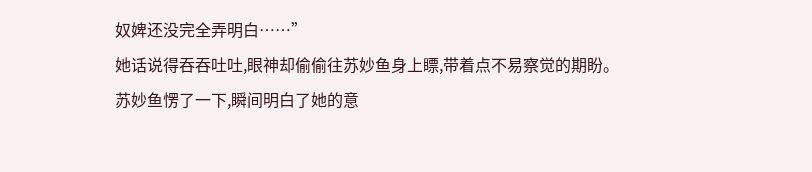奴婢还没完全弄明白……”
她话说得吞吞吐吐,眼神却偷偷往苏妙鱼身上瞟,带着点不易察觉的期盼。
苏妙鱼愣了一下,瞬间明白了她的意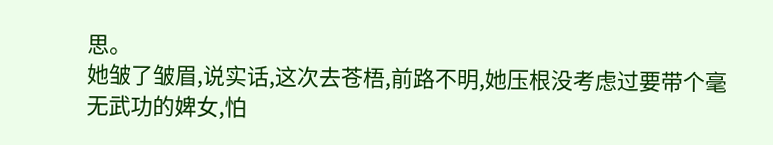思。
她皱了皱眉,说实话,这次去苍梧,前路不明,她压根没考虑过要带个毫无武功的婢女,怕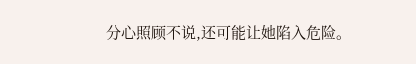分心照顾不说,还可能让她陷入危险。